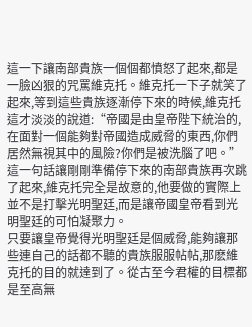這一下讓南部貴族一個個都憤怒了起來,都是一臉凶狠的咒罵維克托。維克托一下子就笑了起來,等到這些貴族逐漸停下來的時候,維克托這才淡淡的說道:“帝國是由皇帝陛下統治的,在面對一個能夠對帝國造成威脅的東西,你們居然無視其中的風險?你們是被洗腦了吧。”
這一句話讓剛剛準備停下來的南部貴族再次跳了起來,維克托完全是故意的,他要做的實際上並不是打擊光明聖廷,而是讓帝國皇帝看到光明聖廷的可怕凝聚力。
只要讓皇帝覺得光明聖廷是個威脅,能夠讓那些連自己的話都不聽的貴族服服帖帖,那麽維克托的目的就達到了。從古至今君權的目標都是至高無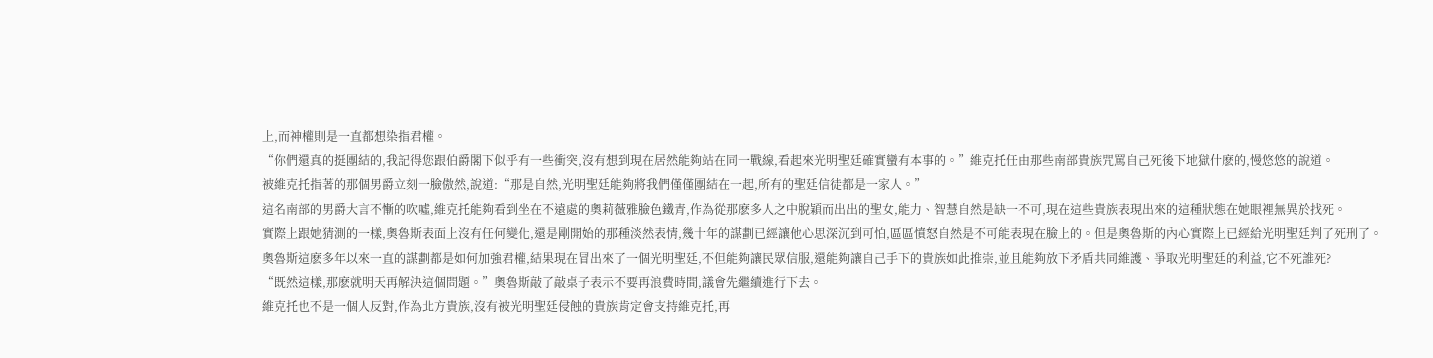上,而神權則是一直都想染指君權。
“你們還真的挺團結的,我記得您跟伯爵閣下似乎有一些衝突,沒有想到現在居然能夠站在同一戰線,看起來光明聖廷確實蠻有本事的。”維克托任由那些南部貴族咒罵自己死後下地獄什麽的,慢悠悠的說道。
被維克托指著的那個男爵立刻一臉傲然,說道:“那是自然,光明聖廷能夠將我們僅僅團結在一起,所有的聖廷信徒都是一家人。”
這名南部的男爵大言不慚的吹噓,維克托能夠看到坐在不遠處的奧莉薇雅臉色鐵青,作為從那麽多人之中脫穎而出出的聖女,能力、智慧自然是缺一不可,現在這些貴族表現出來的這種狀態在她眼裡無異於找死。
實際上跟她猜測的一樣,奧魯斯表面上沒有任何變化,還是剛開始的那種淡然表情,幾十年的謀劃已經讓他心思深沉到可怕,區區憤怒自然是不可能表現在臉上的。但是奧魯斯的內心實際上已經給光明聖廷判了死刑了。
奧魯斯這麽多年以來一直的謀劃都是如何加強君權,結果現在冒出來了一個光明聖廷,不但能夠讓民眾信服,還能夠讓自己手下的貴族如此推崇,並且能夠放下矛盾共同維護、爭取光明聖廷的利益,它不死誰死?
“既然這樣,那麽就明天再解決這個問題。”奧魯斯敲了敲桌子表示不要再浪費時間,議會先繼續進行下去。
維克托也不是一個人反對,作為北方貴族,沒有被光明聖廷侵蝕的貴族肯定會支持維克托,再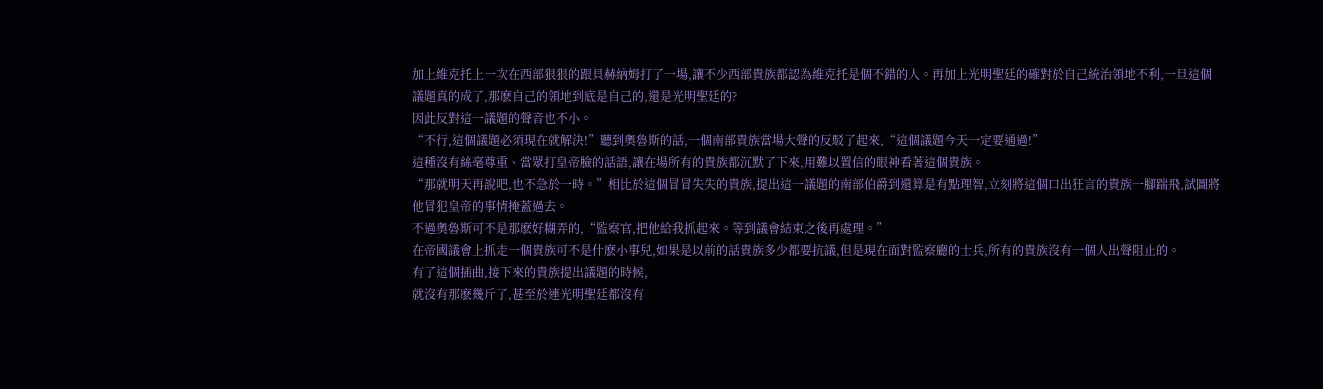加上維克托上一次在西部狠狠的跟貝赫納姆打了一場,讓不少西部貴族都認為維克托是個不錯的人。再加上光明聖廷的確對於自己統治領地不利,一旦這個議題真的成了,那麽自己的領地到底是自己的,還是光明聖廷的?
因此反對這一議題的聲音也不小。
“不行,這個議題必須現在就解決!”聽到奧魯斯的話,一個南部貴族當場大聲的反駁了起來,“這個議題今天一定要通過!”
這種沒有絲毫尊重、當眾打皇帝臉的話語,讓在場所有的貴族都沉默了下來,用難以置信的眼神看著這個貴族。
“那就明天再說吧,也不急於一時。”相比於這個冒冒失失的貴族,提出這一議題的南部伯爵到還算是有點理智,立刻將這個口出狂言的貴族一腳踹飛,試圖將他冒犯皇帝的事情掩蓋過去。
不過奧魯斯可不是那麽好糊弄的,“監察官,把他給我抓起來。等到議會結束之後再處理。”
在帝國議會上抓走一個貴族可不是什麽小事兒,如果是以前的話貴族多少都要抗議,但是現在面對監察廳的士兵,所有的貴族沒有一個人出聲阻止的。
有了這個插曲,接下來的貴族提出議題的時候,
就沒有那麽幾斤了,甚至於連光明聖廷都沒有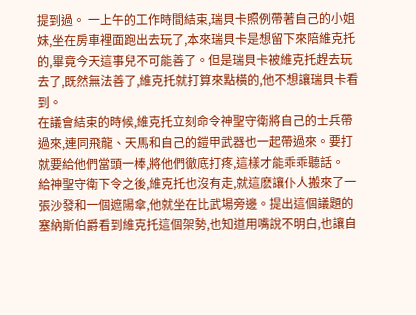提到過。 一上午的工作時間結束,瑞貝卡照例帶著自己的小姐妹,坐在房車裡面跑出去玩了,本來瑞貝卡是想留下來陪維克托的,畢竟今天這事兒不可能善了。但是瑞貝卡被維克托趕去玩去了,既然無法善了,維克托就打算來點橫的,他不想讓瑞貝卡看到。
在議會結束的時候,維克托立刻命令神聖守衛將自己的士兵帶過來,連同飛龍、天馬和自己的鎧甲武器也一起帶過來。要打就要給他們當頭一棒,將他們徹底打疼,這樣才能乖乖聽話。
給神聖守衛下令之後,維克托也沒有走,就這麽讓仆人搬來了一張沙發和一個遮陽傘,他就坐在比武場旁邊。提出這個議題的塞納斯伯爵看到維克托這個架勢,也知道用嘴說不明白,也讓自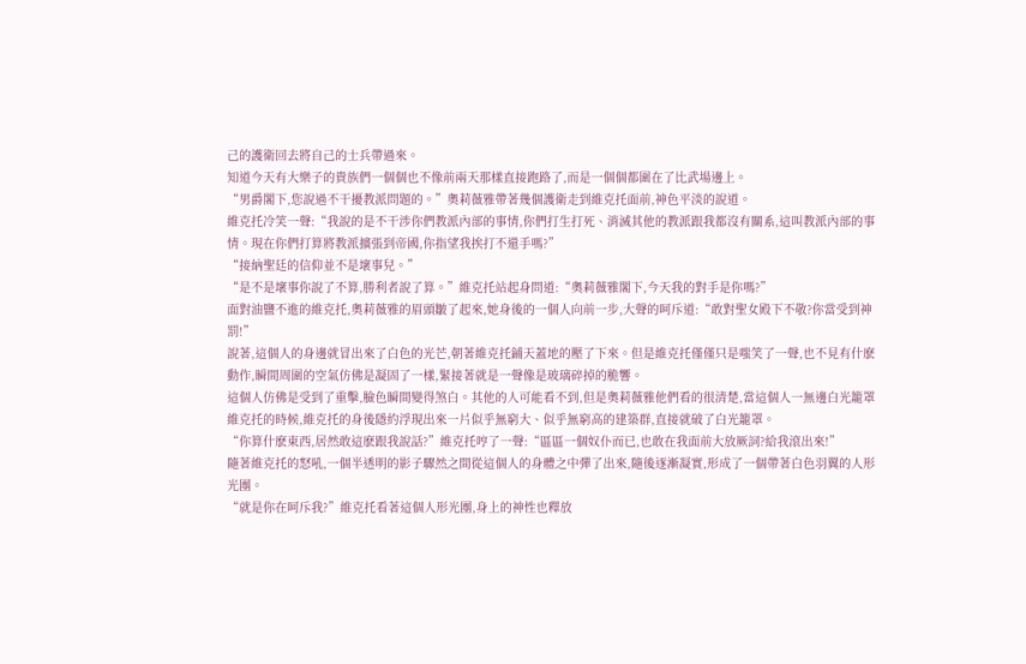己的護衛回去將自己的士兵帶過來。
知道今天有大樂子的貴族們一個個也不像前兩天那樣直接跑路了,而是一個個都圍在了比武場邊上。
“男爵閣下,您說過不干擾教派問題的。”奧莉薇雅帶著幾個護衛走到維克托面前,神色平淡的說道。
維克托冷笑一聲:“我說的是不干涉你們教派內部的事情,你們打生打死、消滅其他的教派跟我都沒有關系,這叫教派內部的事情。現在你們打算將教派擴張到帝國,你指望我挨打不還手嗎?”
“接納聖廷的信仰並不是壞事兒。”
“是不是壞事你說了不算,勝利者說了算。”維克托站起身問道:“奧莉薇雅閣下,今天我的對手是你嗎?”
面對油鹽不進的維克托,奧莉薇雅的眉頭皺了起來,她身後的一個人向前一步,大聲的呵斥道:“敢對聖女殿下不敬?你當受到神罰!”
說著,這個人的身邊就冒出來了白色的光芒,朝著維克托鋪天蓋地的壓了下來。但是維克托僅僅只是嗤笑了一聲,也不見有什麽動作,瞬間周圍的空氣仿佛是凝固了一樣,緊接著就是一聲像是玻璃碎掉的脆響。
這個人仿佛是受到了重擊,臉色瞬間變得煞白。其他的人可能看不到,但是奧莉薇雅他們看的很清楚,當這個人一無邊白光籠罩維克托的時候,維克托的身後隱約浮現出來一片似乎無窮大、似乎無窮高的建築群,直接就破了白光籠罩。
“你算什麽東西,居然敢這麽跟我說話?”維克托哼了一聲:“區區一個奴仆而已,也敢在我面前大放厥詞?給我滾出來!”
隨著維克托的怒吼,一個半透明的影子驟然之間從這個人的身體之中彈了出來,隨後逐漸凝實,形成了一個帶著白色羽翼的人形光團。
“就是你在呵斥我?”維克托看著這個人形光團,身上的神性也釋放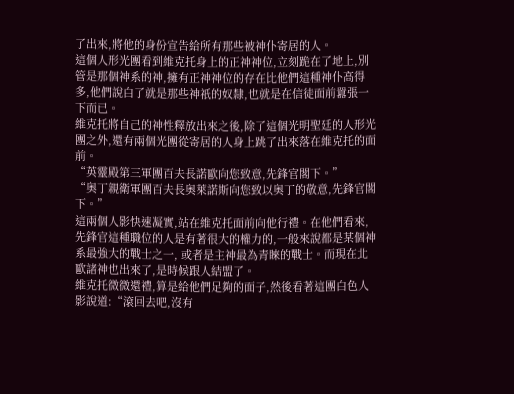了出來,將他的身份宣告給所有那些被神仆寄居的人。
這個人形光團看到維克托身上的正神神位,立刻跪在了地上,別管是那個神系的神,擁有正神神位的存在比他們這種神仆高得多,他們說白了就是那些神祇的奴隸,也就是在信徒面前囂張一下而已。
維克托將自己的神性釋放出來之後,除了這個光明聖廷的人形光團之外,還有兩個光團從寄居的人身上跳了出來落在維克托的面前。
“英靈殿第三軍團百夫長諾歐向您致意,先鋒官閣下。”
“奧丁親衛軍團百夫長奧萊諾斯向您致以奧丁的敬意,先鋒官閣下。”
這兩個人影快速凝實,站在維克托面前向他行禮。在他們看來,先鋒官這種職位的人是有著很大的權力的,一般來說都是某個神系最強大的戰士之一, 或者是主神最為青睞的戰士。而現在北歐諸神也出來了,是時候跟人結盟了。
維克托微微還禮,算是給他們足夠的面子,然後看著這團白色人影說道:“滾回去吧,沒有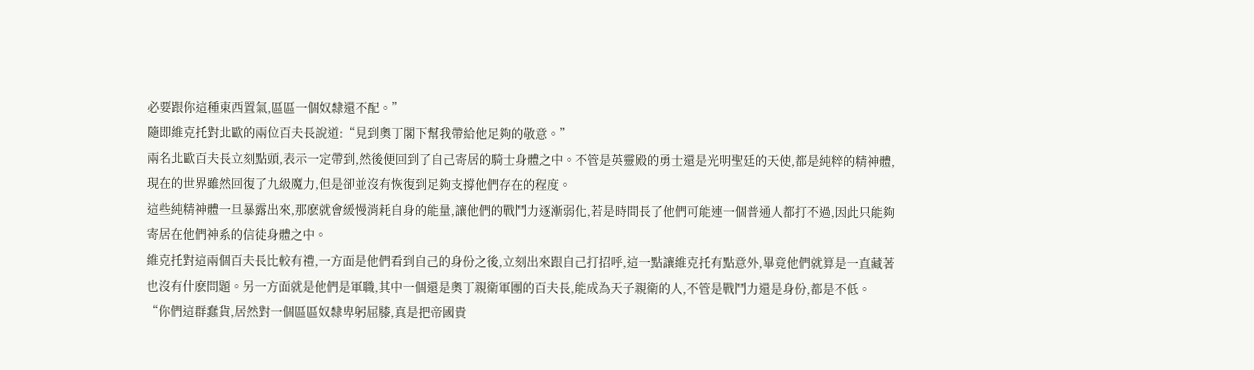必要跟你這種東西置氣,區區一個奴隸還不配。”
隨即維克托對北歐的兩位百夫長說道:“見到奧丁閣下幫我帶給他足夠的敬意。”
兩名北歐百夫長立刻點頭,表示一定帶到,然後便回到了自己寄居的騎士身體之中。不管是英靈殿的勇士還是光明聖廷的天使,都是純粹的精神體,現在的世界雖然回復了九級魔力,但是卻並沒有恢復到足夠支撐他們存在的程度。
這些純精神體一旦暴露出來,那麽就會緩慢消耗自身的能量,讓他們的戰鬥力逐漸弱化,若是時間長了他們可能連一個普通人都打不過,因此只能夠寄居在他們神系的信徒身體之中。
維克托對這兩個百夫長比較有禮,一方面是他們看到自己的身份之後,立刻出來跟自己打招呼,這一點讓維克托有點意外,畢竟他們就算是一直藏著也沒有什麽問題。另一方面就是他們是軍職,其中一個還是奧丁親衛軍團的百夫長,能成為天子親衛的人,不管是戰鬥力還是身份,都是不低。
“你們這群蠢貨,居然對一個區區奴隸卑躬屈膝,真是把帝國貴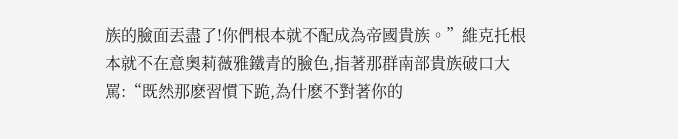族的臉面丟盡了!你們根本就不配成為帝國貴族。”維克托根本就不在意奧莉薇雅鐵青的臉色,指著那群南部貴族破口大罵:“既然那麽習慣下跪,為什麽不對著你的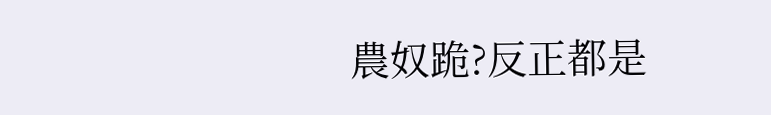農奴跪?反正都是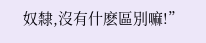奴隸,沒有什麽區別嘛!”